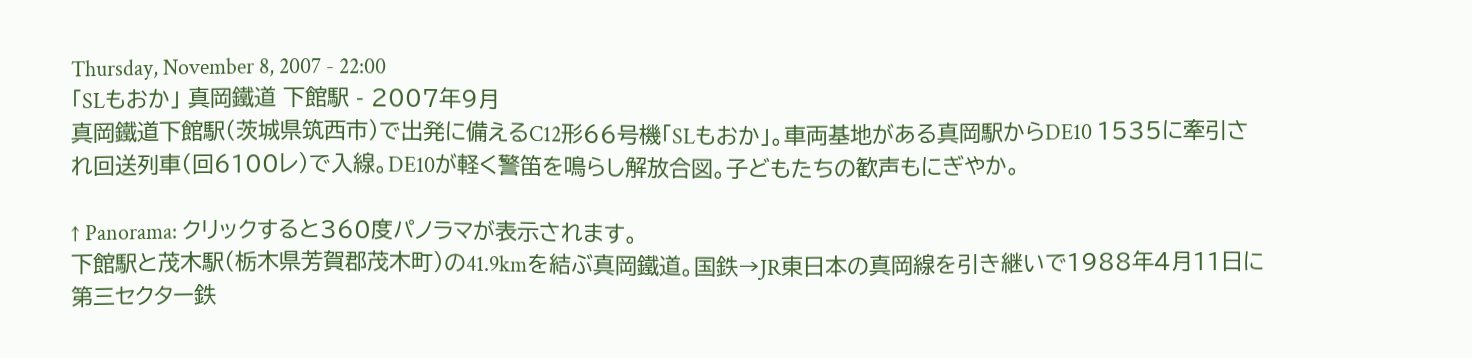Thursday, November 8, 2007 - 22:00
「SLもおか」 真岡鐵道 下館駅 - 2007年9月
真岡鐵道下館駅(茨城県筑西市)で出発に備えるC12形66号機「SLもおか」。車両基地がある真岡駅からDE10 1535に牽引され回送列車(回6100レ)で入線。DE10が軽く警笛を鳴らし解放合図。子どもたちの歓声もにぎやか。

↑ Panorama: クリックすると360度パノラマが表示されます。
下館駅と茂木駅(栃木県芳賀郡茂木町)の41.9kmを結ぶ真岡鐵道。国鉄→JR東日本の真岡線を引き継いで1988年4月11日に第三セクター鉄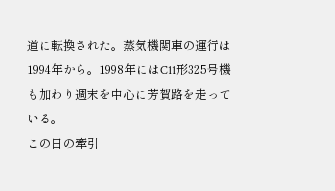道に転換された。蒸気機関車の運行は1994年から。1998年にはC11形325号機も加わり週末を中心に芳賀路を走っている。
この日の牽引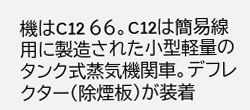機はC12 66。C12は簡易線用に製造された小型軽量のタンク式蒸気機関車。デフレクター(除煙板)が装着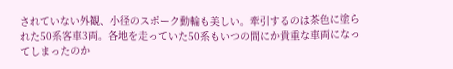されていない外観、小径のスポーク動輪も美しい。牽引するのは茶色に塗られた50系客車3両。各地を走っていた50系もいつの間にか貴重な車両になってしまったのか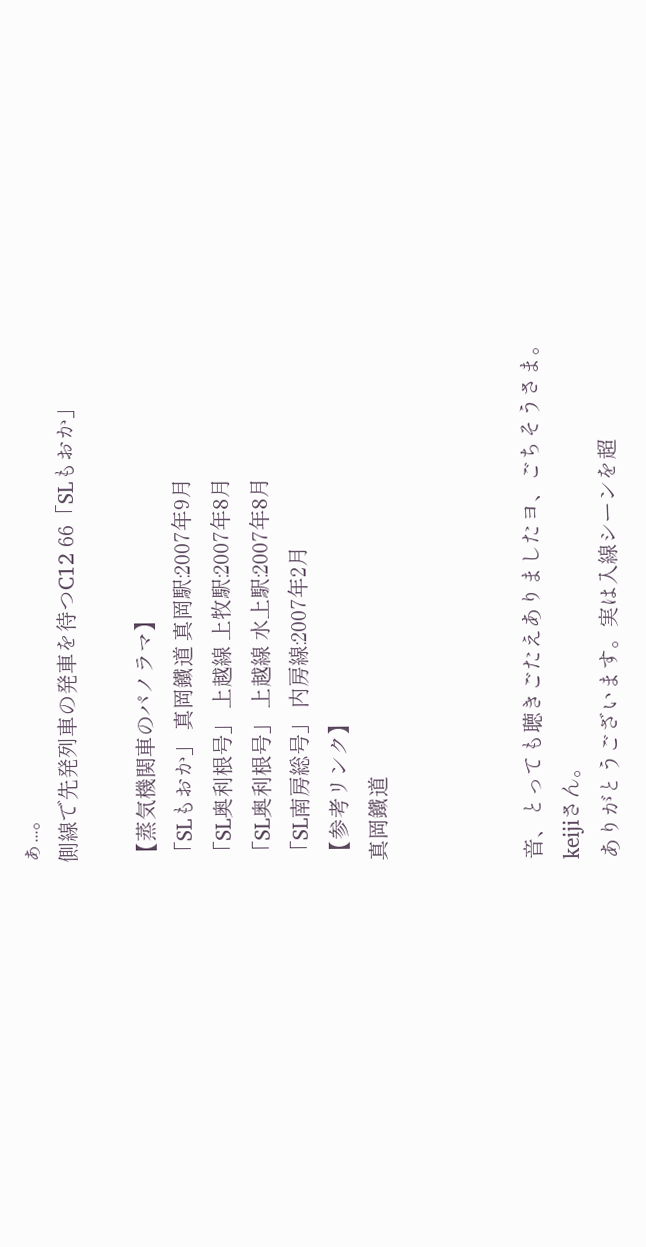ぁ...。
側線で先発列車の発車を待つC12 66「SLもおか」

【蒸気機関車のパノラマ】
「SLもおか」 真岡鐵道 真岡駅:2007年9月
「SL奥利根号」 上越線 上牧駅:2007年8月
「SL奥利根号」 上越線 水上駅:2007年8月
「SL南房総号」 内房線:2007年2月
【参考リンク】
真岡鐵道



音、とっても聴きごたえありましたヨ、ごちそうさま。
keijiさん。
ありがとうございます。実は入線シーンを超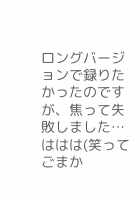ロングバージョンで録りたかったのですが、焦って失敗しました…ははは(笑ってごまか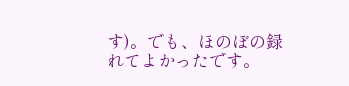す)。でも、ほのぼの録れてよかったです。